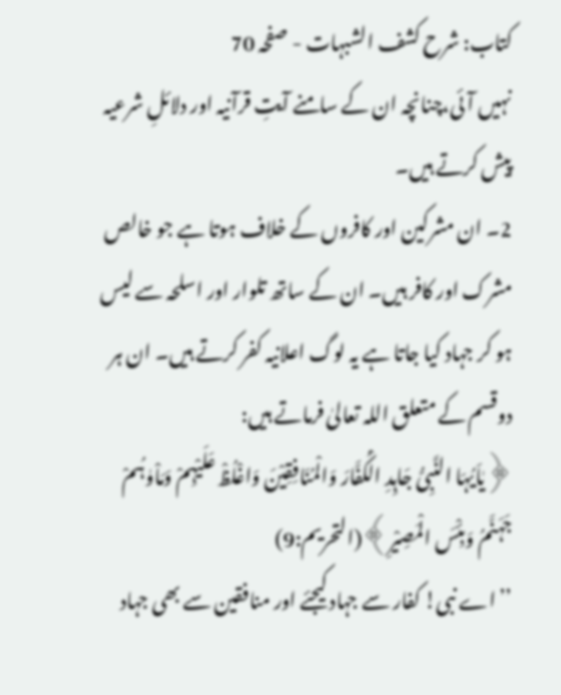کتاب: شرح کشف الشبہات - صفحہ 70
نہیں آئی،چنانچہ ان کے سامنے آیتِ قرآنیہ اور دلائلِ شرعیہ پیش کرتے ہیں۔
2۔ ان مشرکین اور کافروں کے خلاف ہوتا ہے جو خالص مشرک اور کافر ہیں۔ ان کے ساتھ تلوار اور اسلحہ سے لیس ہو کر جہاد کیا جاتا ہے یہ لوگ اعلانیہ کفر کرتے ہیں۔ ان ہر دوقسم کے متعلق اللہ تعالیٰ فرماتے ہیں:
﴿یٰاَیُہَا النَّبِیُّ جَاہِدِ الْکُفَّارَ وَالْمُنَافِقِیْنَ وَاغْلُظْ عَلَیْہِمْ وَمَاْوٰہُمْ جَہَنَّمُ وَبِئْسَ الْمَصِیْرِ﴾(التحریم:9)
’’اے نبی! کفار سے جہاد کیجئے اور منافقین سے بھی جہاد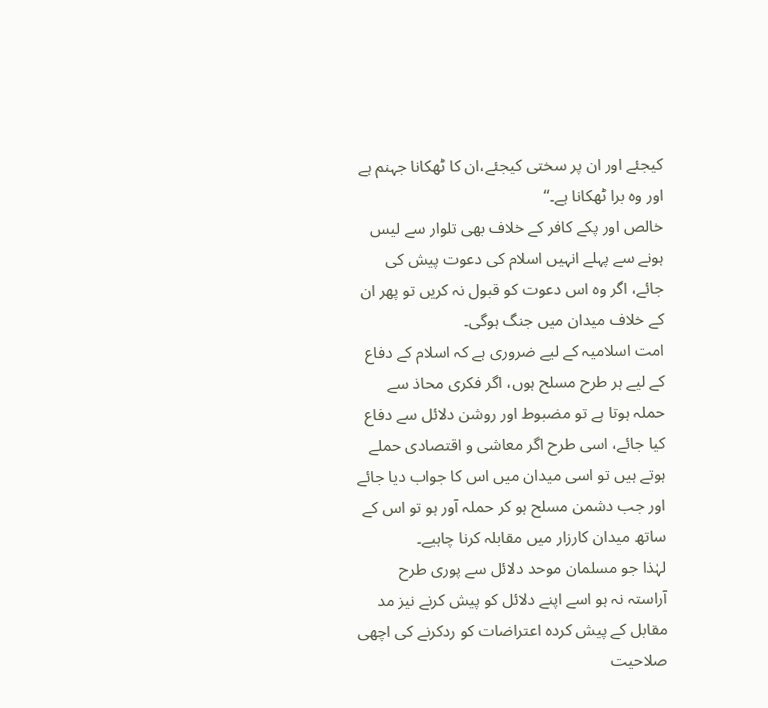کیجئے اور ان پر سختی کیجئے،ان کا ٹھکانا جہنم ہے اور وہ برا ٹھکانا ہے۔‘‘
خالص اور پکے کافر کے خلاف بھی تلوار سے لیس ہونے سے پہلے انہیں اسلام کی دعوت پیش کی جائے، اگر وہ اس دعوت کو قبول نہ کریں تو پھر ان کے خلاف میدان میں جنگ ہوگی۔
امت اسلامیہ کے لیے ضروری ہے کہ اسلام کے دفاع کے لیے ہر طرح مسلح ہوں، اگر فکری محاذ سے حملہ ہوتا ہے تو مضبوط اور روشن دلائل سے دفاع کیا جائے، اسی طرح اگر معاشی و اقتصادی حملے ہوتے ہیں تو اسی میدان میں اس کا جواب دیا جائے اور جب دشمن مسلح ہو کر حملہ آور ہو تو اس کے ساتھ میدان کارزار میں مقابلہ کرنا چاہیے۔
لہٰذا جو مسلمان موحد دلائل سے پوری طرح آراستہ نہ ہو اسے اپنے دلائل کو پیش کرنے نیز مد مقابل کے پیش کردہ اعتراضات کو ردکرنے کی اچھی صلاحیت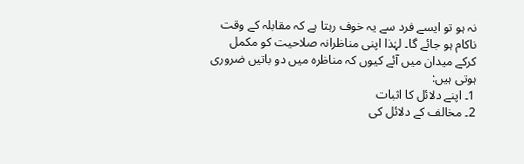نہ ہو تو ایسے فرد سے یہ خوف رہتا ہے کہ مقابلہ کے وقت ناکام ہو جائے گا۔ لہٰذا اپنی مناظرانہ صلاحیت کو مکمل کرکے میدان میں آئے کیوں کہ مناظرہ میں دو باتیں ضروری ہوتی ہیں:
1۔ اپنے دلائل کا اثبات
2۔ مخالف کے دلائل کی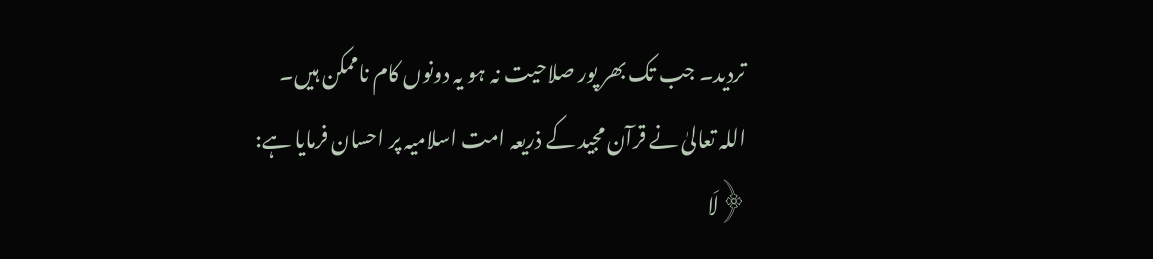تردید۔ جب تک بھر پور صلاحیت نہ ہو یہ دونوں کام ناممکن ہیں۔
اللہ تعالیٰ نے قرآن مجید کے ذریعہ امت اسلامیہ پر احسان فرمایا ہے:
﴿لَا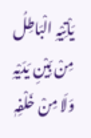یَاْتِیْہِ الْبَاطِلُ مِنْ بِّیْنِ یَدَیْہِ وَلَا مِنْ خَلْفِہٖ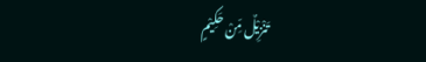تَنْزِیْلٌ مِّنْ حَکِیْمٍ